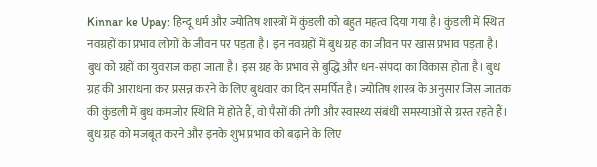Kinnar ke Upay: हिन्दू धर्म और ज्योतिष शास्त्रों में कुंडली को बहुत महत्व दिया गया है। कुंडली में स्थित नवग्रहों का प्रभाव लोगों के जीवन पर पड़ता है। इन नवग्रहों में बुध ग्रह का जीवन पर खास प्रभाव पड़ता है। बुध को ग्रहों का युवराज कहा जाता है। इस ग्रह के प्रभाव से बुद्धि और धन-संपदा का विकास होता है। बुध ग्रह की आराधना कर प्रसन्न करने के लिए बुधवार का दिन समर्पित है। ज्योतिष शास्त्र के अनुसार जिस जातक की कुंडली में बुध कमजोर स्थिति में होते हैं, वो पैसों की तंगी और स्वास्थ्य संबंधी समस्याओं से ग्रस्त रहते हैं। बुध ग्रह को मजबूत करने और इनके शुभ प्रभाव को बढ़ाने के लिए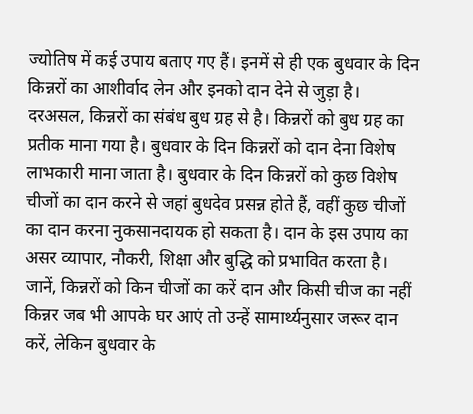ज्योतिष में कई उपाय बताए गए हैं। इनमें से ही एक बुधवार के दिन किन्नरों का आशीर्वाद लेन और इनको दान देने से जुड़ा है।
दरअसल, किन्नरों का संबंध बुध ग्रह से है। किन्नरों को बुध ग्रह का प्रतीक माना गया है। बुधवार के दिन किन्नरों को दान देना विशेष लाभकारी माना जाता है। बुधवार के दिन किन्नरों को कुछ विशेष चीजों का दान करने से जहां बुधदेव प्रसन्न होते हैं, वहीं कुछ चीजों का दान करना नुकसानदायक हो सकता है। दान के इस उपाय का असर व्यापार, नौकरी, शिक्षा और बुद्धि को प्रभावित करता है।
जानें, किन्नरों को किन चीजों का करें दान और किसी चीज का नहीं
किन्नर जब भी आपके घर आएं तो उन्हें सामार्थ्यनुसार जरूर दान करें, लेकिन बुधवार के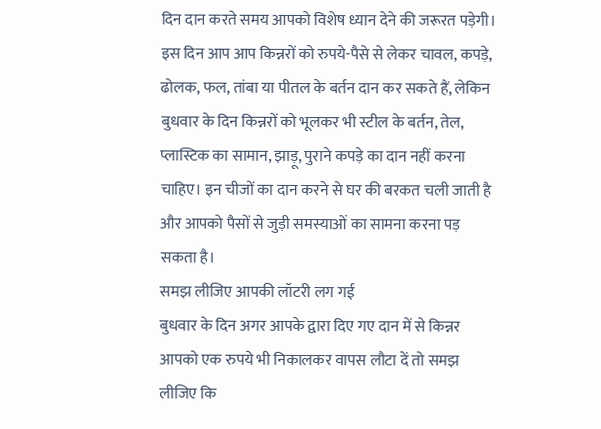दिन दान करते समय आपको विशेष ध्यान देने की जरूरत पड़ेगी। इस दिन आप आप किन्नरों को रुपये-पैसे से लेकर चावल, कपड़े, ढोलक, फल, तांबा या पीतल के बर्तन दान कर सकते हैं, लेकिन बुधवार के दिन किन्नरों को भूलकर भी स्टील के बर्तन, तेल, प्लास्टिक का सामान, झाड़ू, पुराने कपड़े का दान नहीं करना चाहिए। इन चीजों का दान करने से घर की बरकत चली जाती है और आपको पैसों से जुड़ी समस्याओं का सामना करना पड़ सकता है।
समझ लीजिए आपकी लॉटरी लग गई
बुधवार के दिन अगर आपके द्वारा दिए गए दान में से किन्नर आपको एक रुपये भी निकालकर वापस लौटा दें तो समझ लीजिए कि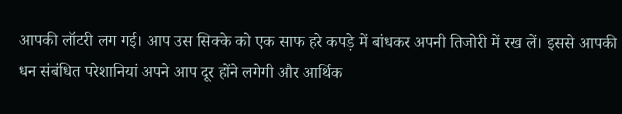आपकी लॉटरी लग गई। आप उस सिक्के को एक साफ हरे कपड़े में बांधकर अपनी तिजोरी में रख लें। इससे आपकी धन संबंधित परेशानियां अपने आप दूर होंने लगेगी और आर्थिक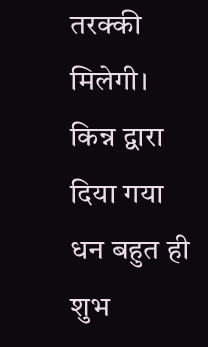तरक्की मिलेगी। किन्न द्वारा दिया गया धन बहुत ही शुभ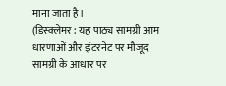माना जाता है।
(डिस्क्लेमर : यह पाठ्य सामग्री आम धारणाओं और इंटरनेट पर मौजूद सामग्री के आधार पर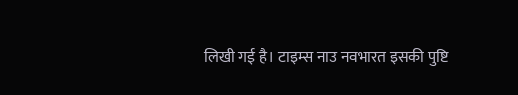लिखी गई है। टाइम्स नाउ नवभारत इसकी पुष्टि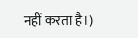नहीं करता है।)